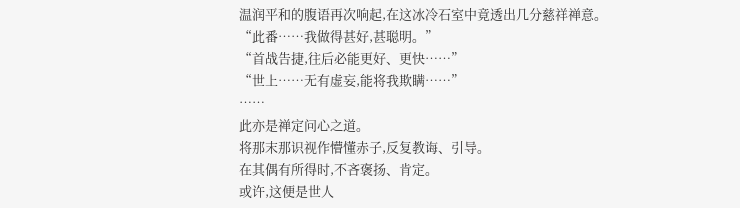温润平和的腹语再次响起,在这冰冷石室中竟透出几分慈祥禅意。
“此番……我做得甚好,甚聪明。”
“首战告捷,往后必能更好、更快……”
“世上……无有虚妄,能将我欺瞒……”
……
此亦是禅定问心之道。
将那末那识视作懵懂赤子,反复教诲、引导。
在其偶有所得时,不吝褒扬、肯定。
或许,这便是世人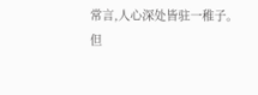常言,人心深处皆驻一稚子。
但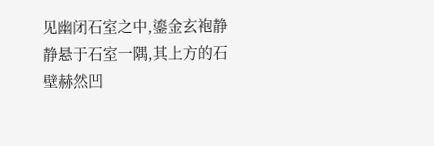见幽闭石室之中,鎏金玄袍静静悬于石室一隅,其上方的石壁赫然凹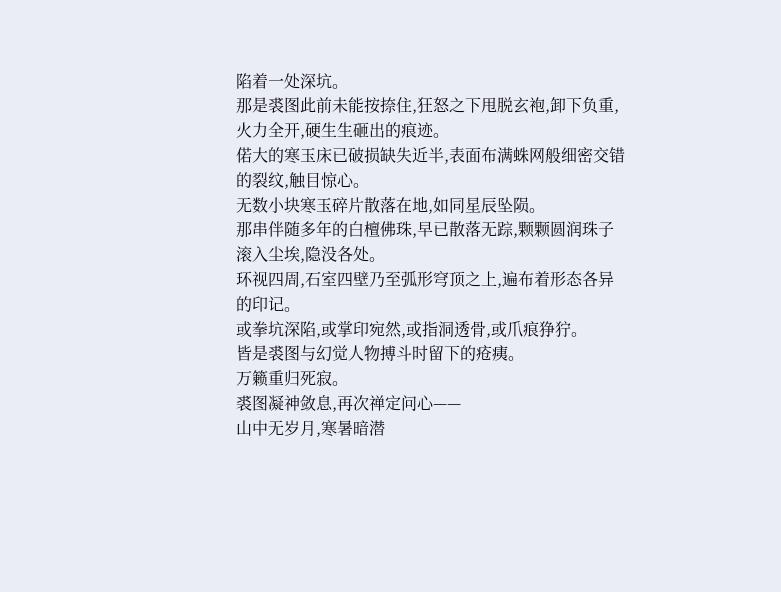陷着一处深坑。
那是裘图此前未能按捺住,狂怒之下甩脱玄袍,卸下负重,火力全开,硬生生砸出的痕迹。
偌大的寒玉床已破损缺失近半,表面布满蛛网般细密交错的裂纹,触目惊心。
无数小块寒玉碎片散落在地,如同星辰坠陨。
那串伴随多年的白檀佛珠,早已散落无踪,颗颗圆润珠子滚入尘埃,隐没各处。
环视四周,石室四壁乃至弧形穹顶之上,遍布着形态各异的印记。
或拳坑深陷,或掌印宛然,或指洞透骨,或爪痕狰狞。
皆是裘图与幻觉人物搏斗时留下的疮痍。
万籁重归死寂。
裘图凝神敛息,再次禅定问心——
山中无岁月,寒暑暗潜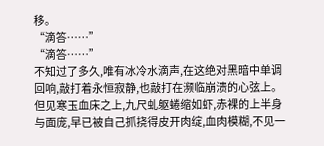移。
“滴答……”
“滴答……”
不知过了多久,唯有冰冷水滴声,在这绝对黑暗中单调回响,敲打着永恒寂静,也敲打在濒临崩溃的心弦上。
但见寒玉血床之上,九尺虬躯蜷缩如虾,赤裸的上半身与面庞,早已被自己抓挠得皮开肉绽,血肉模糊,不见一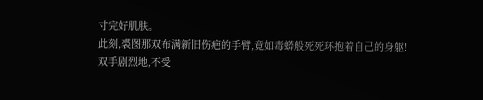寸完好肌肤。
此刻,裘图那双布满新旧伤疤的手臂,竟如毒蟒般死死环抱着自己的身躯!
双手剧烈地,不受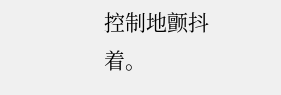控制地颤抖着。